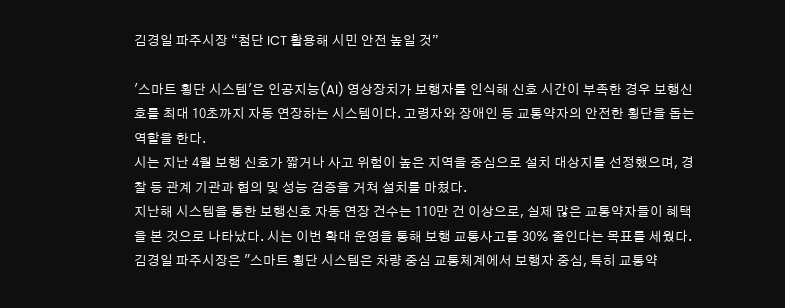김경일 파주시장 “첨단 ICT 활용해 시민 안전 높일 것”

'스마트 횡단 시스템'은 인공지능(AI) 영상장치가 보행자를 인식해 신호 시간이 부족한 경우 보행신호를 최대 10초까지 자동 연장하는 시스템이다. 고령자와 장애인 등 교통약자의 안전한 횡단을 돕는 역할을 한다.
시는 지난 4월 보행 신호가 짧거나 사고 위험이 높은 지역을 중심으로 설치 대상지를 선정했으며, 경찰 등 관계 기관과 협의 및 성능 검증을 거쳐 설치를 마쳤다.
지난해 시스템을 통한 보행신호 자동 연장 건수는 110만 건 이상으로, 실제 많은 교통약자들이 혜택을 본 것으로 나타났다. 시는 이번 확대 운영을 통해 보행 교통사고를 30% 줄인다는 목표를 세웠다.
김경일 파주시장은 "스마트 횡단 시스템은 차량 중심 교통체계에서 보행자 중심, 특히 교통약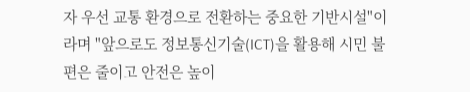자 우선 교통 환경으로 전환하는 중요한 기반시설"이라며 "앞으로도 정보통신기술(ICT)을 활용해 시민 불편은 줄이고 안전은 높이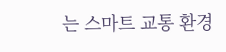는 스마트 교통 환경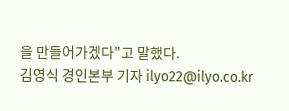을 만들어가겠다"고 말했다.
김영식 경인본부 기자 ilyo22@ilyo.co.kr